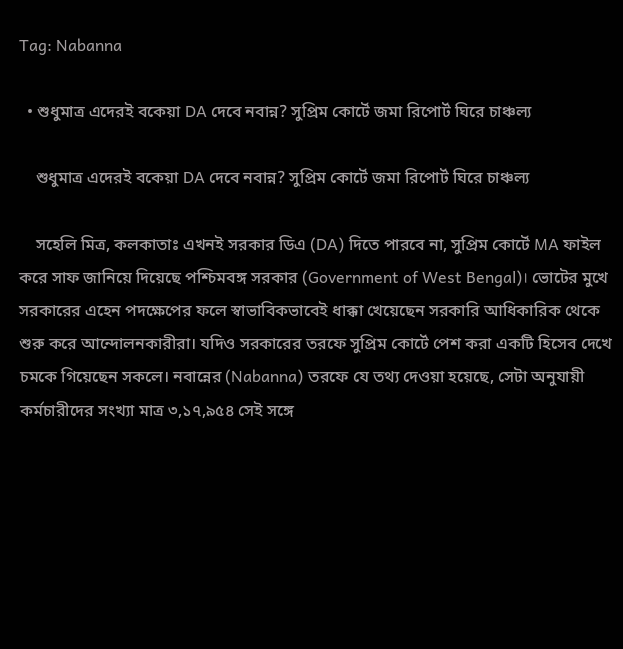Tag: Nabanna

  • শুধুমাত্র এদেরই বকেয়া DA দেবে নবান্ন? সুপ্রিম কোর্টে জমা রিপোর্ট ঘিরে চাঞ্চল্য

    শুধুমাত্র এদেরই বকেয়া DA দেবে নবান্ন? সুপ্রিম কোর্টে জমা রিপোর্ট ঘিরে চাঞ্চল্য

    সহেলি মিত্র, কলকাতাঃ এখনই সরকার ডিএ (DA) দিতে পারবে না, সুপ্রিম কোর্টে MA ফাইল করে সাফ জানিয়ে দিয়েছে পশ্চিমবঙ্গ সরকার (Government of West Bengal)। ভোটের মুখে সরকারের এহেন পদক্ষেপের ফলে স্বাভাবিকভাবেই ধাক্কা খেয়েছেন সরকারি আধিকারিক থেকে শুরু করে আন্দোলনকারীরা। যদিও সরকারের তরফে সুপ্রিম কোর্টে পেশ করা একটি হিসেব দেখে চমকে গিয়েছেন সকলে। নবান্নের (Nabanna) তরফে যে তথ্য দেওয়া হয়েছে, সেটা অনুযায়ী কর্মচারীদের সংখ্যা মাত্র ৩,১৭,৯৫৪ সেই সঙ্গে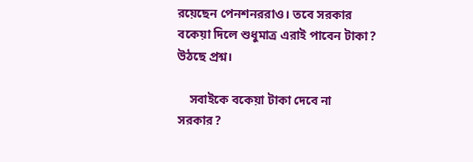রয়েছেন পেনশনররাও। তবে সরকার বকেয়া দিলে শুধুমাত্র এরাই পাবেন টাকা? উঠছে প্রশ্ন।

    সবাইকে বকেয়া টাকা দেবে না সরকার?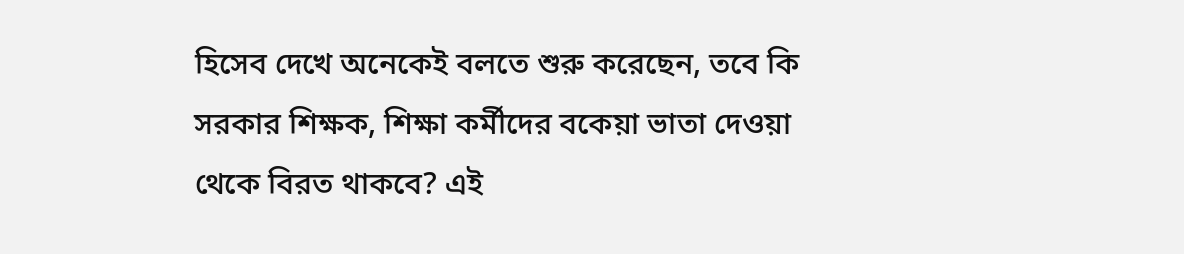হিসেব দেখে অনেকেই বলতে শুরু করেছেন, তবে কি সরকার শিক্ষক, শিক্ষা কর্মীদের বকেয়া ভাতা দেওয়া থেকে বিরত থাকবে? এই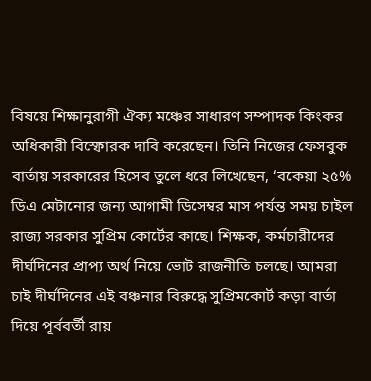বিষয়ে শিক্ষানুরাগী ঐক্য মঞ্চের সাধারণ সম্পাদক কিংকর অধিকারী বিস্ফোরক দাবি করেছেন। তিনি নিজের ফেসবুক বার্তায় সরকারের হিসেব তুলে ধরে লিখেছেন, ‘বকেয়া ২৫% ডিএ মেটানোর জন্য আগামী ডিসেম্বর মাস পর্যন্ত সময় চাইল রাজ্য সরকার সুপ্রিম কোর্টের কাছে। শিক্ষক, কর্মচারীদের দীর্ঘদিনের প্রাপ্য অর্থ নিয়ে ভোট রাজনীতি চলছে। আমরা চাই দীর্ঘদিনের এই বঞ্চনার বিরুদ্ধে সুপ্রিমকোর্ট কড়া বার্তা দিয়ে পূর্ববর্তী রায়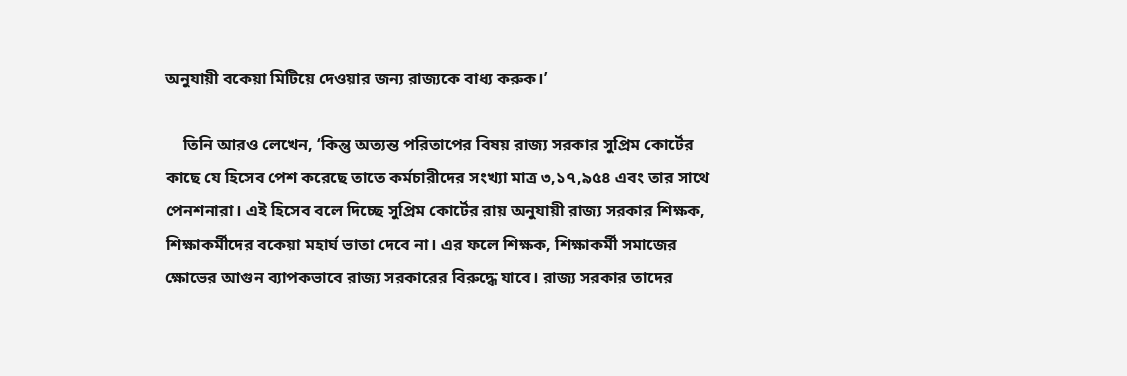অনুযায়ী বকেয়া মিটিয়ে দেওয়ার জন্য রাজ্যকে বাধ্য করুক।’

    তিনি আরও লেখেন, ‘কিন্তু অত্যন্ত পরিতাপের বিষয় রাজ্য সরকার সুপ্রিম কোর্টের কাছে যে হিসেব পেশ করেছে তাতে কর্মচারীদের সংখ্যা মাত্র ৩,১৭,৯৫৪ এবং তার সাথে পেনশনারা। এই হিসেব বলে দিচ্ছে সুপ্রিম কোর্টের রায় অনুযায়ী রাজ্য সরকার শিক্ষক, শিক্ষাকর্মীদের বকেয়া মহার্ঘ ভাতা দেবে না। এর ফলে শিক্ষক, শিক্ষাকর্মী সমাজের ক্ষোভের আগুন ব্যাপকভাবে রাজ্য সরকারের বিরুদ্ধে যাবে। রাজ্য সরকার তাদের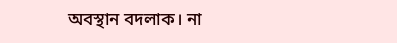অবস্থান বদলাক। না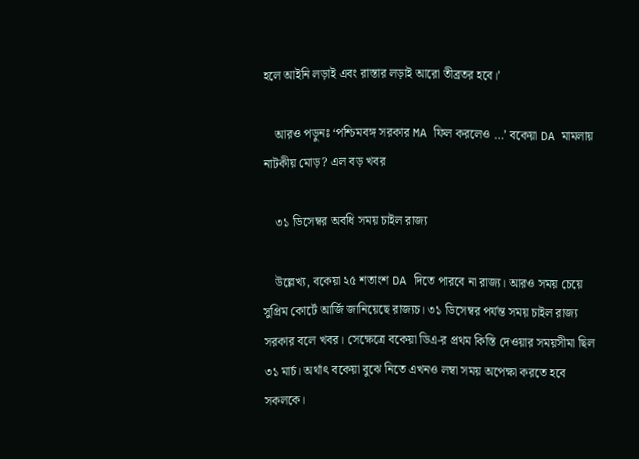হলে আইনি লড়াই এবং রাস্তার লড়াই আরো তীব্রতর হবে।’

    আরও পড়ুনঃ ‘পশ্চিমবঙ্গ সরকার MA ফিল করলেও …’ বকেয়া DA মামলায় নাটকীয় মোড়? এল বড় খবর

    ৩১ ডিসেম্বর অবধি সময় চাইল রাজ্য

    উল্লেখ্য, বকেয়া ২৫ শতাংশ DA দিতে পারবে না রাজ্য। আরও সময় চেয়ে সুপ্রিম কোর্টে আর্জি জানিয়েছে রাজ্যচ। ৩১ ডিসেম্বর পর্যন্ত সময় চাইল রাজ্য সরকার বলে খবর। সেক্ষেত্রে বকেয়া ডিএ-র প্রথম কিস্তি দেওয়ার সময়সীমা ছিল ৩১ মার্চ। অর্থাৎ বকেয়া বুঝে নিতে এখনও লম্বা সময় অপেক্ষা করতে হবে সকলকে।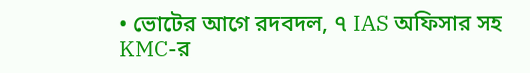• ভোটের আগে রদবদল, ৭ IAS অফিসার সহ KMC-র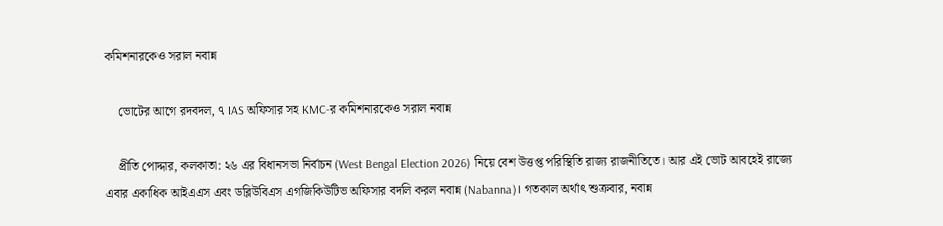কমিশনারকেও সরাল নবান্ন

    ভোটের আগে রদবদল, ৭ IAS অফিসার সহ KMC-র কমিশনারকেও সরাল নবান্ন

    প্রীতি পোদ্দার, কলকাতা: ২৬ এর বিধানসভা নির্বাচন (West Bengal Election 2026) নিয়ে বেশ উত্তপ্ত পরিস্থিতি রাজ্য রাজনীতিতে। আর এই ভোট আবহেই রাজ্যে এবার একাধিক আইএএস এবং ডব্লিউবিএস এগজিকিউটিভ অফিসার বদলি করল নবান্ন (Nabanna)। গতকাল অর্থাৎ শুক্রবার, নবান্ন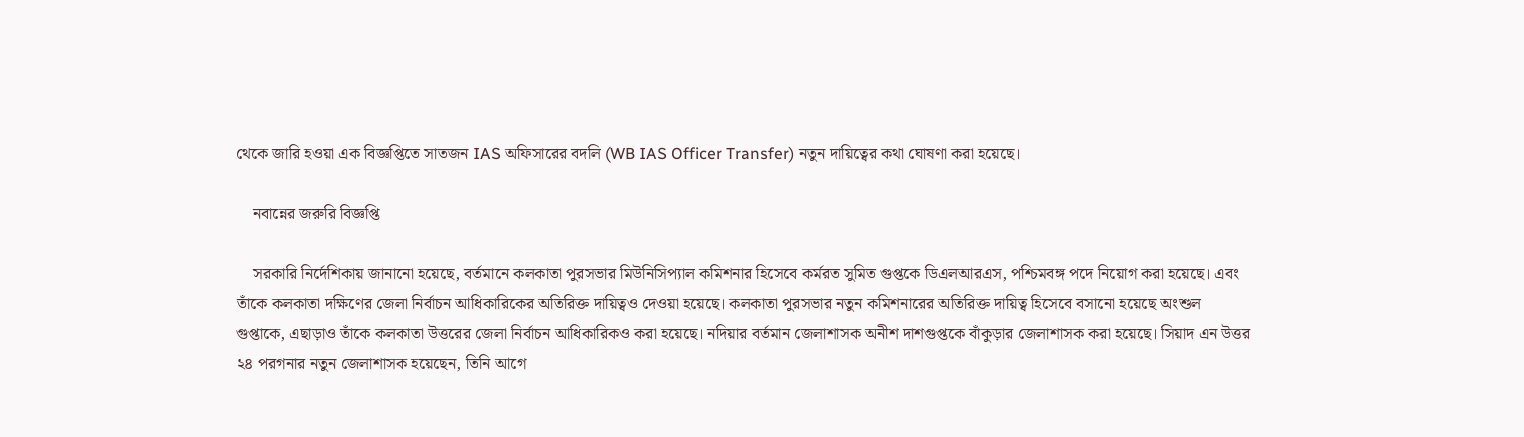থেকে জারি হওয়া এক বিজ্ঞপ্তিতে সাতজন IAS অফিসারের বদলি (WB IAS Officer Transfer) নতুন দায়িত্বের কথা ঘোষণা করা হয়েছে।

    নবান্নের জরুরি বিজ্ঞপ্তি

    সরকারি নির্দেশিকায় জানানো হয়েছে, বর্তমানে কলকাতা পুরসভার মিউনিসিপ্যাল কমিশনার হিসেবে কর্মরত সুমিত গুপ্তকে ডিএলআরএস, পশ্চিমবঙ্গ পদে নিয়োগ করা হয়েছে। এবং তাঁকে কলকাতা দক্ষিণের জেলা নির্বাচন আধিকারিকের অতিরিক্ত দায়িত্বও দেওয়া হয়েছে। কলকাতা পুরসভার নতুন কমিশনারের অতিরিক্ত দায়িত্ব হিসেবে বসানো হয়েছে অংশুল গুপ্তাকে, এছাড়াও তাঁকে কলকাতা উত্তরের জেলা নির্বাচন আধিকারিকও করা হয়েছে। নদিয়ার বর্তমান জেলাশাসক অনীশ দাশগুপ্তকে বাঁকুড়ার জেলাশাসক করা হয়েছে। সিয়াদ এন উত্তর ২৪ পরগনার নতুন জেলাশাসক হয়েছেন, তিনি আগে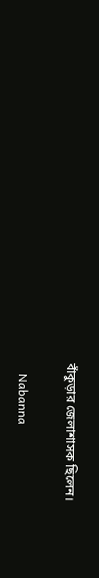বাঁকুড়ার জেলাশাসক ছিলেন।

    Nabanna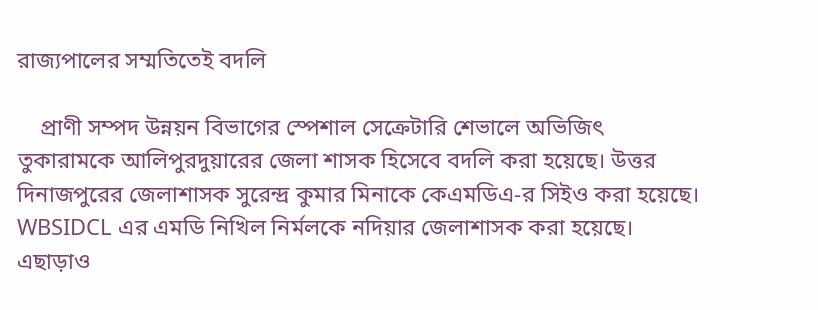রাজ্যপালের সম্মতিতেই বদলি

    প্রাণী সম্পদ উন্নয়ন বিভাগের স্পেশাল সেক্রেটারি শেভালে অভিজিৎ তুকারামকে আলিপুরদুয়ারের জেলা শাসক হিসেবে বদলি করা হয়েছে। উত্তর দিনাজপুরের জেলাশাসক সুরেন্দ্র কুমার মিনাকে কেএমডিএ-র সিইও করা হয়েছে। WBSIDCL এর এমডি নিখিল নির্মলকে নদিয়ার জেলাশাসক করা হয়েছে। এছাড়াও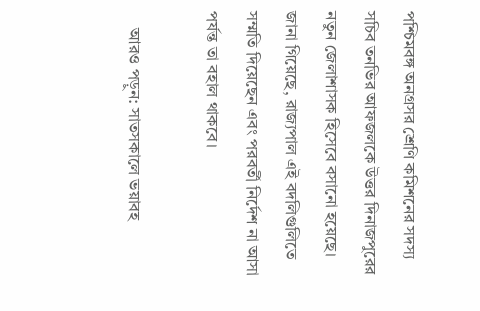পশ্চিমবঙ্গ অনগ্রসর শ্রেণি কমিশনের সদস্য সচিব তনভির আফজলকে উত্তর দিনাজপুরের নতুন জেলাশাসক হিসেবে বসানো হয়েছে। জানা গিয়েছে, রাজ্যপাল এই বদলিগুলিতে সম্মতি দিয়েছেন এবং পরবর্তী নির্দেশ না আসা পর্যন্ত তা বহাল থাকবে।

    আরও পড়ুন: সাতসকালে ভয়াবহ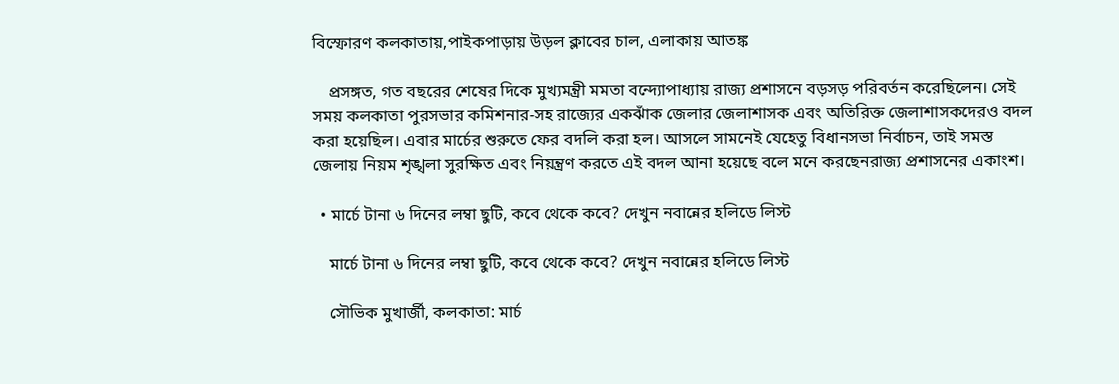বিস্ফোরণ কলকাতায়,পাইকপাড়ায় উড়ল ক্লাবের চাল, এলাকায় আতঙ্ক

    প্রসঙ্গত, গত বছরের শেষের দিকে মুখ্যমন্ত্রী মমতা বন্দ্যোপাধ্যায় রাজ্য প্রশাসনে বড়সড় পরিবর্তন করেছিলেন। সেই সময় কলকাতা পুরসভার কমিশনার-সহ রাজ্যের একঝাঁক জেলার জেলাশাসক এবং অতিরিক্ত জেলাশাসকদেরও বদল করা হয়েছিল। এবার মার্চের শুরুতে ফের বদলি করা হল। আসলে সামনেই যেহেতু বিধানসভা নির্বাচন, তাই সমস্ত জেলায় নিয়ম শৃঙ্খলা সুরক্ষিত এবং নিয়ন্ত্রণ করতে এই বদল আনা হয়েছে বলে মনে করছেনরাজ্য প্রশাসনের একাংশ।

  • মার্চে টানা ৬ দিনের লম্বা ছুটি, কবে থেকে কবে? দেখুন নবান্নের হলিডে লিস্ট

    মার্চে টানা ৬ দিনের লম্বা ছুটি, কবে থেকে কবে? দেখুন নবান্নের হলিডে লিস্ট

    সৌভিক মুখার্জী, কলকাতা: মার্চ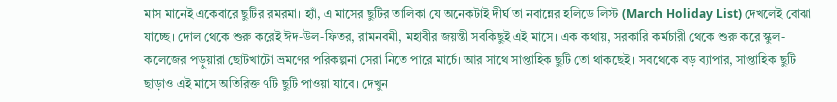মাস মানেই একেবারে ছুটির রমরমা। হ্যাঁ, এ মাসের ছুটির তালিকা যে অনেকটাই দীর্ঘ তা নবান্নের হলিডে লিস্ট (March Holiday List) দেখলেই বোঝা যাচ্ছে। দোল থেকে শুরু করেই ঈদ-উল-ফিতর, রামনবমী, মহাবীর জয়ন্তী সবকিছুই এই মাসে। এক কথায়, সরকারি কর্মচারী থেকে শুরু করে স্কুল-কলেজের পড়ুয়ারা ছোটখাটো ভ্রমণের পরিকল্পনা সেরা নিতে পারে মার্চে। আর সাথে সাপ্তাহিক ছুটি তো থাকছেই। সবথেকে বড় ব্যাপার, সাপ্তাহিক ছুটি ছাড়াও এই মাসে অতিরিক্ত ৭টি ছুটি পাওয়া যাবে। দেখুন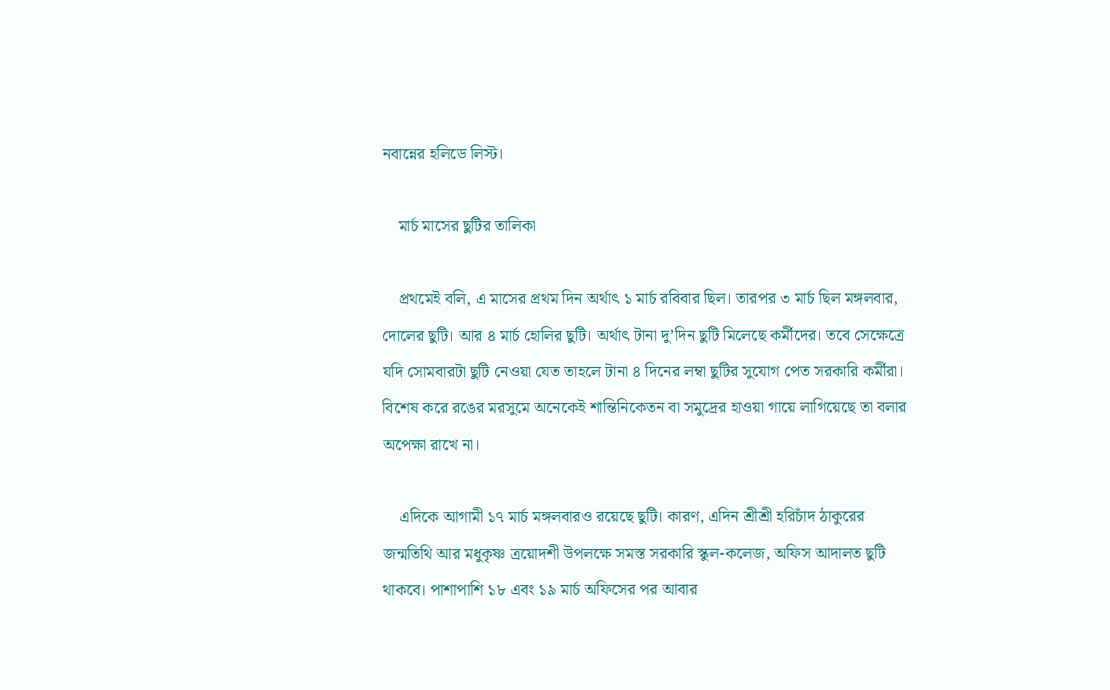নবান্নের হলিডে লিস্ট।

    মার্চ মাসের ছুটির তালিকা

    প্রথমেই বলি, এ মাসের প্রথম দিন অর্থাৎ ১ মার্চ রবিবার ছিল। তারপর ৩ মার্চ ছিল মঙ্গলবার, দোলের ছুটি। আর ৪ মার্চ হোলির ছুটি। অর্থাৎ টানা দু’দিন ছুটি মিলেছে কর্মীদের। তবে সেক্ষেত্রে যদি সোমবারটা ছুটি নেওয়া যেত তাহলে টানা ৪ দিনের লম্বা ছুটির সুযোগ পেত সরকারি কর্মীরা। বিশেষ করে রঙের মরসুমে অনেকেই শান্তিনিকেতন বা সমুদ্রের হাওয়া গায়ে লাগিয়েছে তা বলার অপেক্ষা রাখে না।

    এদিকে আগামী ১৭ মার্চ মঙ্গলবারও রয়েছে ছুটি। কারণ, এদিন শ্রীশ্রী হরিচাঁদ ঠাকুরের জন্মতিথি আর মধুকৃষ্ণ ত্রয়োদশী উপলক্ষে সমস্ত সরকারি স্কুল-কলেজ, অফিস আদালত ছুটি থাকবে। পাশাপাশি ১৮ এবং ১৯ মার্চ অফিসের পর আবার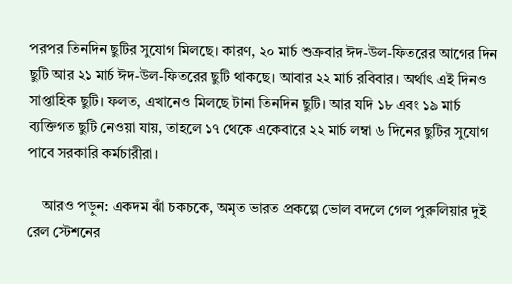পরপর তিনদিন ছুটির সুযোগ মিলছে। কারণ, ২০ মার্চ শুক্রবার ঈদ-উল-ফিতরের আগের দিন ছুটি আর ২১ মার্চ ঈদ-উল-ফিতরের ছুটি থাকছে। আবার ২২ মার্চ রবিবার। অর্থাৎ এই দিনও সাপ্তাহিক ছুটি। ফলত, এখানেও মিলছে টানা তিনদিন ছুটি। আর যদি ১৮ এবং ১৯ মার্চ ব্যক্তিগত ছুটি নেওয়া যায়, তাহলে ১৭ থেকে একেবারে ২২ মার্চ লম্বা ৬ দিনের ছুটির সুযোগ পাবে সরকারি কর্মচারীরা।

    আরও পড়ুন: একদম ঝাঁ চকচকে, অমৃত ভারত প্রকল্পে ভোল বদলে গেল পুরুলিয়ার দুই রেল স্টেশনের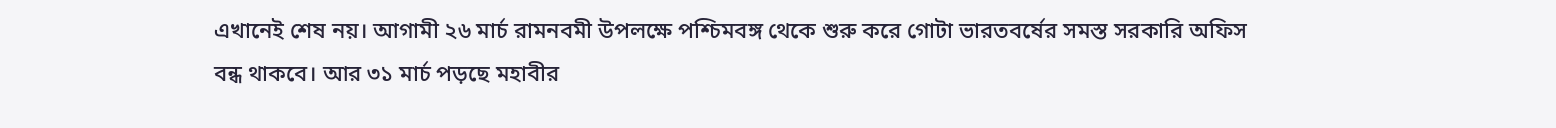এখানেই শেষ নয়। আগামী ২৬ মার্চ রামনবমী উপলক্ষে পশ্চিমবঙ্গ থেকে শুরু করে গোটা ভারতবর্ষের সমস্ত সরকারি অফিস বন্ধ থাকবে। আর ৩১ মার্চ পড়ছে মহাবীর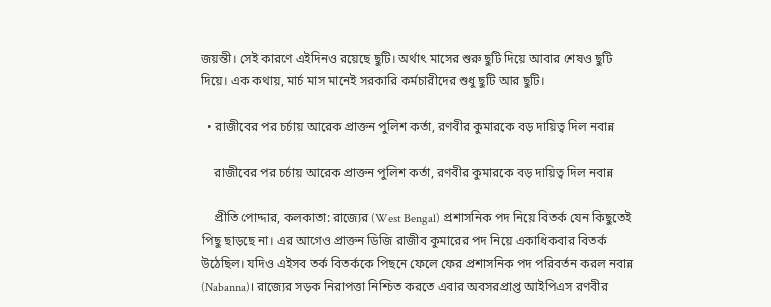জয়ন্তী। সেই কারণে এইদিনও রয়েছে ছুটি। অর্থাৎ মাসের শুরু ছুটি দিয়ে আবার শেষও ছুটি দিয়ে। এক কথায়, মার্চ মাস মানেই সরকারি কর্মচারীদের শুধু ছুটি আর ছুটি।

  • রাজীবের পর চর্চায় আরেক প্রাক্তন পুলিশ কর্তা, রণবীর কুমারকে বড় দায়িত্ব দিল নবান্ন

    রাজীবের পর চর্চায় আরেক প্রাক্তন পুলিশ কর্তা, রণবীর কুমারকে বড় দায়িত্ব দিল নবান্ন

    প্রীতি পোদ্দার, কলকাতা: রাজ্যের (West Bengal) প্রশাসনিক পদ নিয়ে বিতর্ক যেন কিছুতেই পিছু ছাড়ছে না। এর আগেও প্রাক্তন ডিজি রাজীব কুমারের পদ নিয়ে একাধিকবার বিতর্ক উঠেছিল। যদিও এইসব তর্ক বিতর্ককে পিছনে ফেলে ফের প্রশাসনিক পদ পরিবর্তন করল নবান্ন (Nabanna)। রাজ্যের সড়ক নিরাপত্তা নিশ্চিত করতে এবার অবসরপ্রাপ্ত আইপিএস রণবীর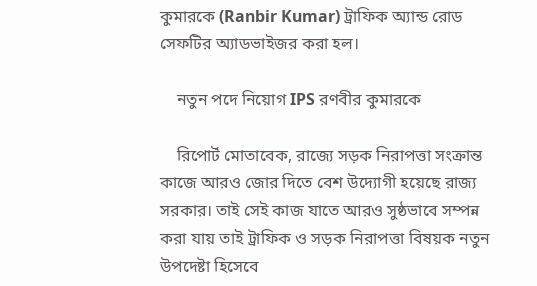কুমারকে (Ranbir Kumar) ট্রাফিক অ্যান্ড রোড সেফটির অ্যাডভাইজর করা হল।

    নতুন পদে নিয়োগ IPS রণবীর কুমারকে

    রিপোর্ট মোতাবেক, রাজ্যে সড়ক নিরাপত্তা সংক্রান্ত কাজে আরও জোর দিতে বেশ উদ্যোগী হয়েছে রাজ্য সরকার। তাই সেই কাজ যাতে আরও সুষ্ঠভাবে সম্পন্ন করা যায় তাই ট্রাফিক ও সড়ক নিরাপত্তা বিষয়ক নতুন উপদেষ্টা হিসেবে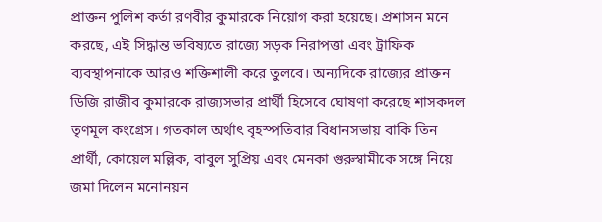প্রাক্তন পুলিশ কর্তা রণবীর কুমারকে নিয়োগ করা হয়েছে। প্রশাসন মনে করছে, এই সিদ্ধান্ত ভবিষ্যতে রাজ্যে সড়ক নিরাপত্তা এবং ট্রাফিক ব্যবস্থাপনাকে আরও শক্তিশালী করে তুলবে। অন্যদিকে রাজ্যের প্রাক্তন ডিজি রাজীব কুমারকে রাজ্যসভার প্রার্থী হিসেবে ঘোষণা করেছে শাসকদল তৃণমূল কংগ্রেস। গতকাল অর্থাৎ বৃহস্পতিবার বিধানসভায় বাকি তিন প্রার্থী, কোয়েল মল্লিক, বাবুল সুপ্রিয় এবং মেনকা গুরুস্বামীকে সঙ্গে নিয়ে জমা দিলেন মনোনয়ন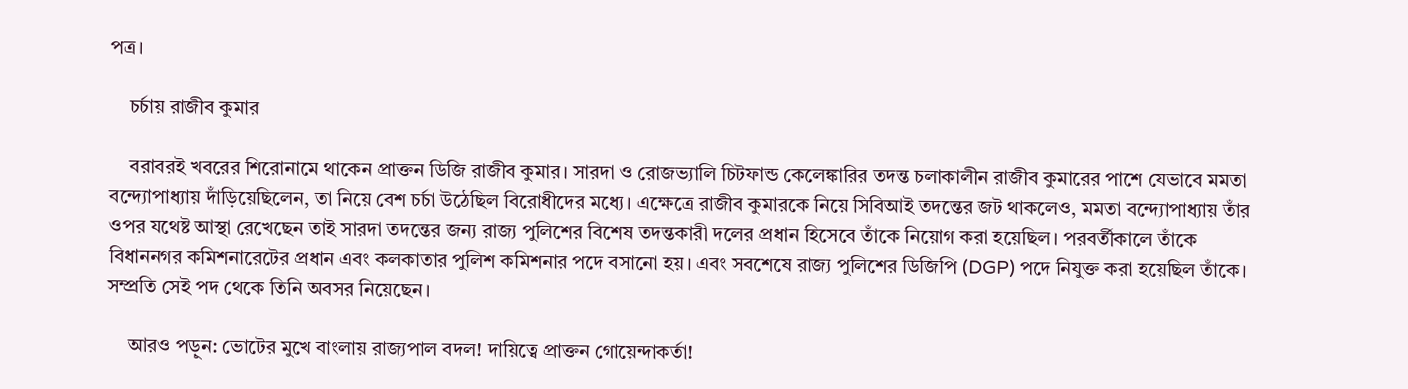পত্র।

    চর্চায় রাজীব কুমার

    বরাবরই খবরের শিরোনামে থাকেন প্রাক্তন ডিজি রাজীব কুমার। সারদা ও রোজভ্যালি চিটফান্ড কেলেঙ্কারির তদন্ত চলাকালীন রাজীব কুমারের পাশে যেভাবে মমতা বন্দ্যোপাধ্যায় দাঁড়িয়েছিলেন, তা নিয়ে বেশ চর্চা উঠেছিল বিরোধীদের মধ্যে। এক্ষেত্রে রাজীব কুমারকে নিয়ে সিবিআই তদন্তের জট থাকলেও, মমতা বন্দ্যোপাধ্যায় তাঁর ওপর যথেষ্ট আস্থা রেখেছেন তাই সারদা তদন্তের জন্য রাজ্য পুলিশের বিশেষ তদন্তকারী দলের প্রধান হিসেবে তাঁকে নিয়োগ করা হয়েছিল। পরবর্তীকালে তাঁকে বিধাননগর কমিশনারেটের প্রধান এবং কলকাতার পুলিশ কমিশনার পদে বসানো হয়। এবং সবশেষে রাজ্য পুলিশের ডিজিপি (DGP) পদে নিযুক্ত করা হয়েছিল তাঁকে। সম্প্রতি সেই পদ থেকে তিনি অবসর নিয়েছেন।

    আরও পড়ুন: ভোটের মুখে বাংলায় রাজ্যপাল বদল! দায়িত্বে প্রাক্তন গোয়েন্দাকর্তা!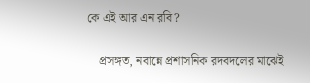কে এই আর এন রবি?

    প্রসঙ্গত, নবান্নে প্রশাসনিক রদবদলের মাঝেই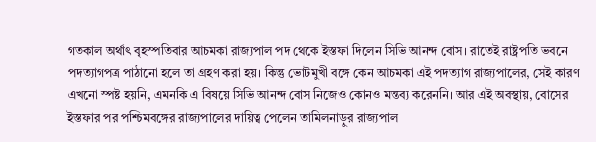গতকাল অর্থাৎ বৃহস্পতিবার আচমকা রাজ্যপাল পদ থেকে ইস্তফা দিলেন সিভি আনন্দ বোস। রাতেই রাষ্ট্রপতি ভবনে পদত্যাগপত্র পাঠানো হলে তা গ্রহণ করা হয়। কিন্তু ভোটমুখী বঙ্গে কেন আচমকা এই পদত্যাগ রাজ্যপালের, সেই কারণ এখনো স্পষ্ট হয়নি, এমনকি এ বিষয়ে সিভি আনন্দ বোস নিজেও কোনও মন্তব্য করেননি। আর এই অবস্থায়, বোসের ইস্তফার পর ‌পশ্চিমবঙ্গের রাজ্যপালের দায়িত্ব পেলেন তামিলনাড়ুর রাজ্যপাল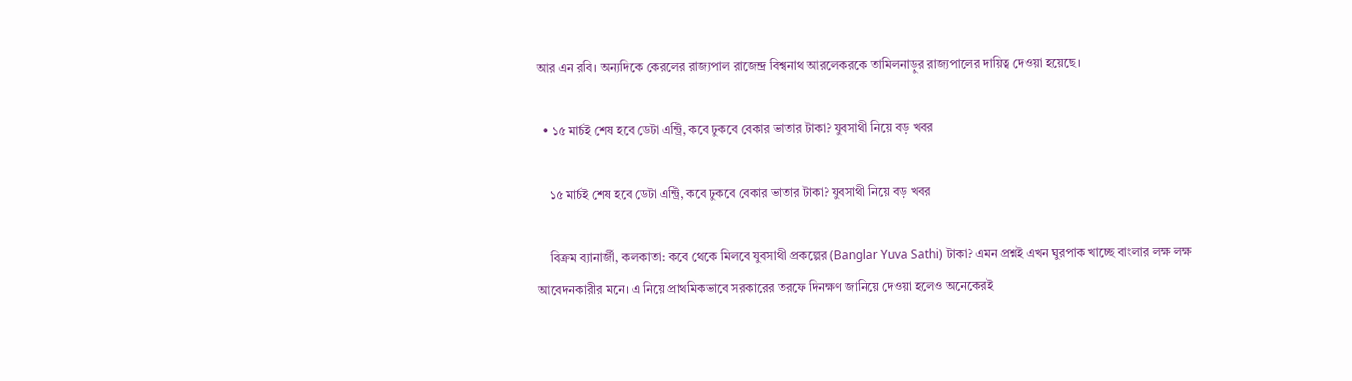আর এন রবি। অন্যদিকে কেরলের রাজ্যপাল রাজেন্দ্র বিশ্বনাথ আরলেকরকে তামিলনাড়ুর রাজ্যপালের দায়িত্ব দেওয়া হয়েছে।

  • ১৫ মার্চই শেষ হবে ডেটা এন্ট্রি, কবে ঢুকবে বেকার ভাতার টাকা? যুবসাথী নিয়ে বড় খবর

    ১৫ মার্চই শেষ হবে ডেটা এন্ট্রি, কবে ঢুকবে বেকার ভাতার টাকা? যুবসাথী নিয়ে বড় খবর

    বিক্রম ব্যানার্জী, কলকাতা: কবে থেকে মিলবে যুবসাথী প্রকল্পের (Banglar Yuva Sathi) টাকা? এমন প্রশ্নই এখন ঘুরপাক খাচ্ছে বাংলার লক্ষ লক্ষ আবেদনকারীর মনে। এ নিয়ে প্রাথমিকভাবে সরকারের তরফে দিনক্ষণ জানিয়ে দেওয়া হলেও অনেকেরই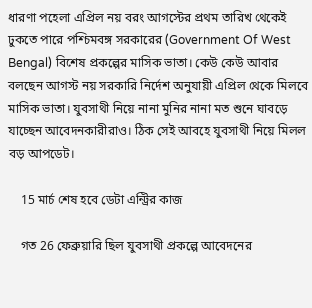ধারণা পহেলা এপ্রিল নয় বরং আগস্টের প্রথম তারিখ থেকেই ঢুকতে পারে পশ্চিমবঙ্গ সরকারের (Government Of West Bengal) বিশেষ প্রকল্পের মাসিক ভাতা। কেউ কেউ আবার বলছেন আগস্ট নয় সরকারি নির্দেশ অনুযায়ী এপ্রিল থেকে মিলবে মাসিক ভাতা। যুবসাথী নিয়ে নানা মুনির নানা মত শুনে ঘাবড়ে যাচ্ছেন আবেদনকারীরাও। ঠিক সেই আবহে যুবসাথী নিয়ে মিলল বড় আপডেট।

    15 মার্চ শেষ হবে ডেটা এন্ট্রির কাজ

    গত 26 ফেব্রুয়ারি ছিল যুবসাথী প্রকল্পে আবেদনের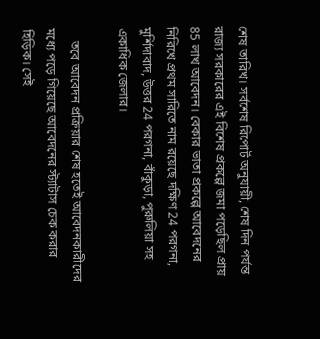শেষ তারিখ। সর্বশেষ রিপোর্ট অনুযায়ী, শেষ দিন পর্যন্ত রাজ্য সরকারের এই বিশেষ প্রকল্পে জমা পড়েছিল প্রায় 85 লাখ আবেদন। বেকার ভাতা প্রকল্পে আবেদনের নিরিখে প্রথম সারিতে নাম রয়েছে দক্ষিণ 24 পরগনা, মুর্শিদাবাদ, উত্তর 24 পরগনা, বাঁকুড়া, পুরুলিয়া সহ একাধিক জেলার।

    তবে আবেদন প্রক্রিয়ার শেষ হতেই আবেদনকারীদের মধ্যে পড়ে গিয়েছে আবেদনের স্ট্যাটাস চেক করার হিড়িক। সেই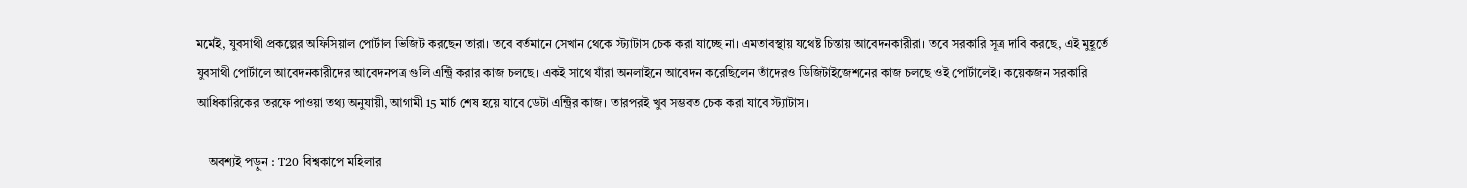মর্মেই, যুবসাথী প্রকল্পের অফিসিয়াল পোর্টাল ভিজিট করছেন তারা। তবে বর্তমানে সেখান থেকে স্ট্যাটাস চেক করা যাচ্ছে না। এমতাবস্থায় যথেষ্ট চিন্তায় আবেদনকারীরা। তবে সরকারি সূত্র দাবি করছে, এই মুহূর্তে যুবসাথী পোর্টালে আবেদনকারীদের আবেদনপত্র গুলি এন্ট্রি করার কাজ চলছে। একই সাথে যাঁরা অনলাইনে আবেদন করেছিলেন তাঁদেরও ডিজিটাইজেশনের কাজ চলছে ওই পোর্টালেই। কয়েকজন সরকারি আধিকারিকের তরফে পাওয়া তথ্য অনুযায়ী, আগামী 15 মার্চ শেষ হয়ে যাবে ডেটা এন্ট্রির কাজ। তারপরই খুব সম্ভবত চেক করা যাবে স্ট্যাটাস।

    অবশ্যই পড়ুন : T20 বিশ্বকাপে মহিলার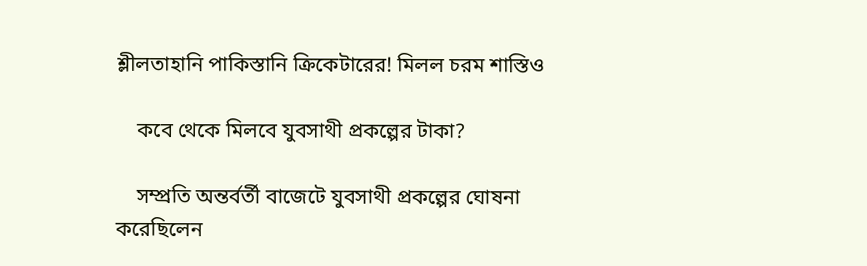শ্লীলতাহানি পাকিস্তানি ক্রিকেটারের! মিলল চরম শাস্তিও

    কবে থেকে মিলবে যুবসাথী প্রকল্পের টাকা?

    সম্প্রতি অন্তর্বর্তী বাজেটে যুবসাথী প্রকল্পের ঘোষনা করেছিলেন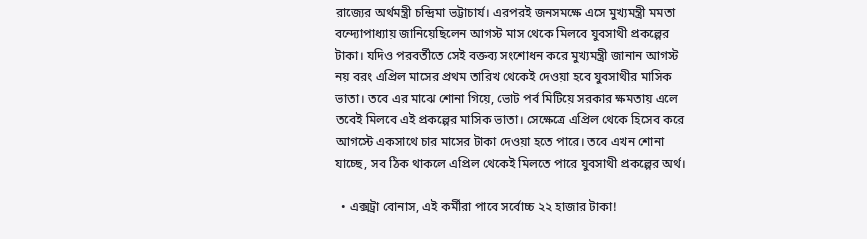রাজ্যের অর্থমন্ত্রী চন্দ্রিমা ভট্টাচার্য। এরপরই জনসমক্ষে এসে মুখ্যমন্ত্রী মমতা বন্দ্যোপাধ্যায় জানিয়েছিলেন আগস্ট মাস থেকে মিলবে যুবসাথী প্রকল্পের টাকা। যদিও পরবর্তীতে সেই বক্তব্য সংশোধন করে মুখ্যমন্ত্রী জানান আগস্ট নয় বরং এপ্রিল মাসের প্রথম তারিখ থেকেই দেওয়া হবে যুবসাথীর মাসিক ভাতা। তবে এর মাঝে শোনা গিয়ে, ভোট পর্ব মিটিয়ে সরকার ক্ষমতায় এলে তবেই মিলবে এই প্রকল্পের মাসিক ভাতা। সেক্ষেত্রে এপ্রিল থেকে হিসেব করে আগস্টে একসাথে চার মাসের টাকা দেওয়া হতে পারে। তবে এখন শোনা যাচ্ছে, সব ঠিক থাকলে এপ্রিল থেকেই মিলতে পারে যুবসাথী প্রকল্পের অর্থ।

  • এক্সট্রা বোনাস, এই কর্মীরা পাবে সর্বোচ্চ ২২ হাজার টাকা!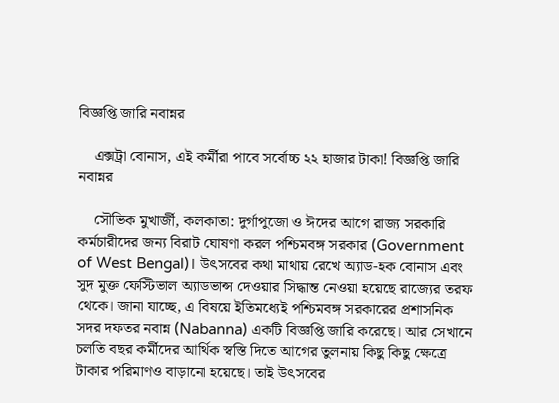বিজ্ঞপ্তি জারি নবান্নর

    এক্সট্রা বোনাস, এই কর্মীরা পাবে সর্বোচ্চ ২২ হাজার টাকা! বিজ্ঞপ্তি জারি নবান্নর

    সৌভিক মুখার্জী, কলকাতা: দুর্গাপুজো ও ঈদের আগে রাজ্য সরকারি কর্মচারীদের জন্য বিরাট ঘোষণা করল পশ্চিমবঙ্গ সরকার (Government of West Bengal)। উৎসবের কথা মাথায় রেখে অ্যাড-হক বোনাস এবং সুদ মুক্ত ফেস্টিভাল অ্যাডভান্স দেওয়ার সিদ্ধান্ত নেওয়া হয়েছে রাজ্যের তরফ থেকে। জানা যাচ্ছে, এ বিষয়ে ইতিমধ্যেই পশ্চিমবঙ্গ সরকারের প্রশাসনিক সদর দফতর নবান্ন (Nabanna) একটি বিজ্ঞপ্তি জারি করেছে। আর সেখানে চলতি বছর কর্মীদের আর্থিক স্বস্তি দিতে আগের তুলনায় কিছু কিছু ক্ষেত্রে টাকার পরিমাণও বাড়ানো হয়েছে। তাই উৎসবের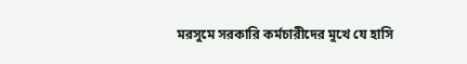মরসুমে সরকারি কর্মচারীদের মুখে যে হাসি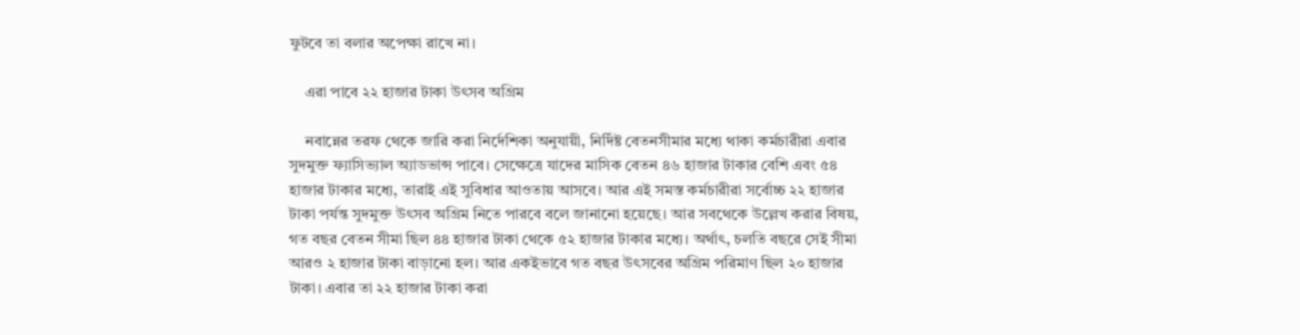ফুটবে তা বলার অপেক্ষা রাখে না।

    এরা পাবে ২২ হাজার টাকা উৎসব অগ্রিম

    নবান্নের তরফ থেকে জারি করা নির্দেশিকা অনুযায়ী, নির্দিষ্ট বেতনসীমার মধ্যে থাকা কর্মচারীরা এবার সুদমুক্ত ফ্যাসিভ্যাল অ্যাডভান্স পাবে। সেক্ষেত্রে যাদের মাসিক বেতন ৪৬ হাজার টাকার বেশি এবং ৫৪ হাজার টাকার মধ্যে, তারাই এই সুবিধার আওতায় আসবে। আর এই সমস্ত কর্মচারীরা সর্বোচ্চ ২২ হাজার টাকা পর্যন্ত সুদমুক্ত উৎসব অগ্রিম নিতে পারবে বলে জানানো হয়েছে। আর সবথেকে উল্লেখ করার বিষয়, গত বছর বেতন সীমা ছিল ৪৪ হাজার টাকা থেকে ৫২ হাজার টাকার মধ্যে। অর্থাৎ, চলতি বছরে সেই সীমা আরও ২ হাজার টাকা বাড়ানো হল। আর একইভাবে গত বছর উৎসবের অগ্রিম পরিমাণ ছিল ২০ হাজার টাকা। এবার তা ২২ হাজার টাকা করা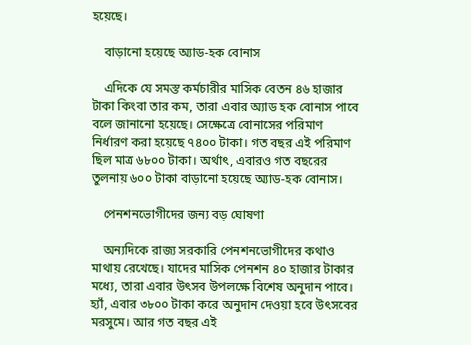হয়েছে।

    বাড়ানো হয়েছে অ্যাড-হক বোনাস

    এদিকে যে সমস্ত কর্মচারীর মাসিক বেতন ৪৬ হাজার টাকা কিংবা তার কম, তারা এবার অ্যাড হক বোনাস পাবে বলে জানানো হয়েছে। সেক্ষেত্রে বোনাসের পরিমাণ নির্ধারণ করা হয়েছে ৭৪০০ টাকা। গত বছর এই পরিমাণ ছিল মাত্র ৬৮০০ টাকা। অর্থাৎ, এবারও গত বছরের তুলনায় ৬০০ টাকা বাড়ানো হয়েছে অ্যাড-হক বোনাস।

    পেনশনভোগীদের জন্য বড় ঘোষণা

    অন্যদিকে রাজ্য সরকারি পেনশনভোগীদের কথাও মাথায় রেখেছে। যাদের মাসিক পেনশন ৪০ হাজার টাকার মধ্যে, তারা এবার উৎসব উপলক্ষে বিশেষ অনুদান পাবে। হ্যাঁ, এবার ৩৮০০ টাকা করে অনুদান দেওয়া হবে উৎসবের মরসুমে। আর গত বছর এই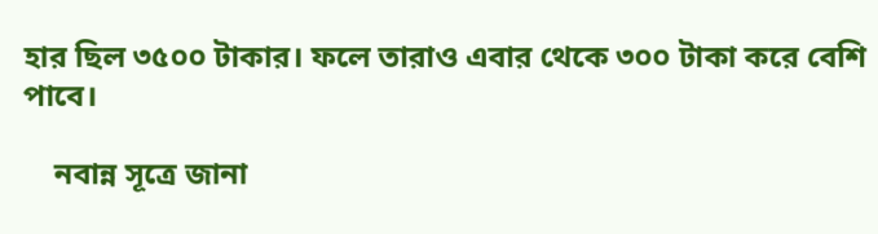হার ছিল ৩৫০০ টাকার। ফলে তারাও এবার থেকে ৩০০ টাকা করে বেশি পাবে।

    নবান্ন সূত্রে জানা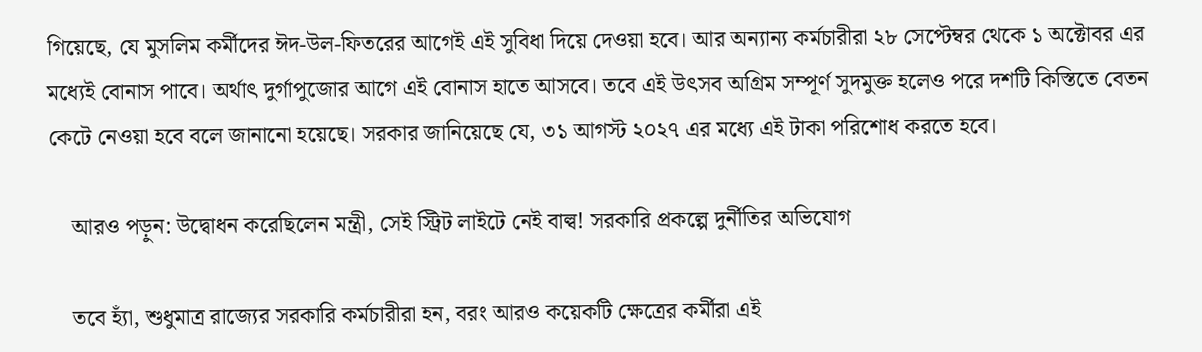গিয়েছে, যে মুসলিম কর্মীদের ঈদ-উল-ফিতরের আগেই এই সুবিধা দিয়ে দেওয়া হবে। আর অন্যান্য কর্মচারীরা ২৮ সেপ্টেম্বর থেকে ১ অক্টোবর এর মধ্যেই বোনাস পাবে। অর্থাৎ দুর্গাপুজোর আগে এই বোনাস হাতে আসবে। তবে এই উৎসব অগ্রিম সম্পূর্ণ সুদমুক্ত হলেও পরে দশটি কিস্তিতে বেতন কেটে নেওয়া হবে বলে জানানো হয়েছে। সরকার জানিয়েছে যে, ৩১ আগস্ট ২০২৭ এর মধ্যে এই টাকা পরিশোধ করতে হবে।

    আরও পড়ুন: উদ্বোধন করেছিলেন মন্ত্রী, সেই স্ট্রিট লাইটে নেই বাল্ব! সরকারি প্রকল্পে দুর্নীতির অভিযোগ

    তবে হ্যাঁ, শুধুমাত্র রাজ্যের সরকারি কর্মচারীরা হন, বরং আরও কয়েকটি ক্ষেত্রের কর্মীরা এই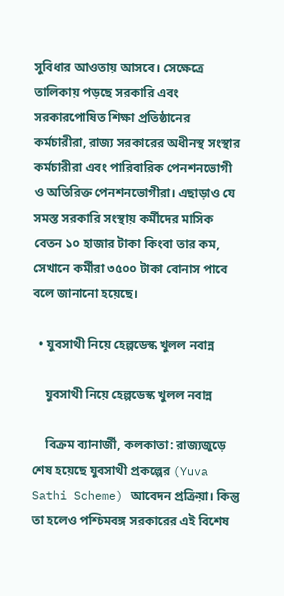সুবিধার আওতায় আসবে। সেক্ষেত্রে তালিকায় পড়ছে সরকারি এবং সরকারপোষিত শিক্ষা প্রতিষ্ঠানের কর্মচারীরা, রাজ্য সরকারের অধীনস্থ সংস্থার কর্মচারীরা এবং পারিবারিক পেনশনভোগী ও অতিরিক্ত পেনশনভোগীরা। এছাড়াও যে সমস্ত সরকারি সংস্থায় কর্মীদের মাসিক বেতন ১০ হাজার টাকা কিংবা তার কম, সেখানে কর্মীরা ৩৫০০ টাকা বোনাস পাবে বলে জানানো হয়েছে।

  • যুবসাথী নিয়ে হেল্পডেস্ক খুলল নবান্ন

    যুবসাথী নিয়ে হেল্পডেস্ক খুলল নবান্ন

    বিক্রম ব্যানার্জী, কলকাতা: রাজ্যজুড়ে শেষ হয়েছে যুবসাথী প্রকল্পের (Yuva Sathi Scheme) আবেদন প্রক্রিয়া। কিন্তু তা হলেও পশ্চিমবঙ্গ সরকারের এই বিশেষ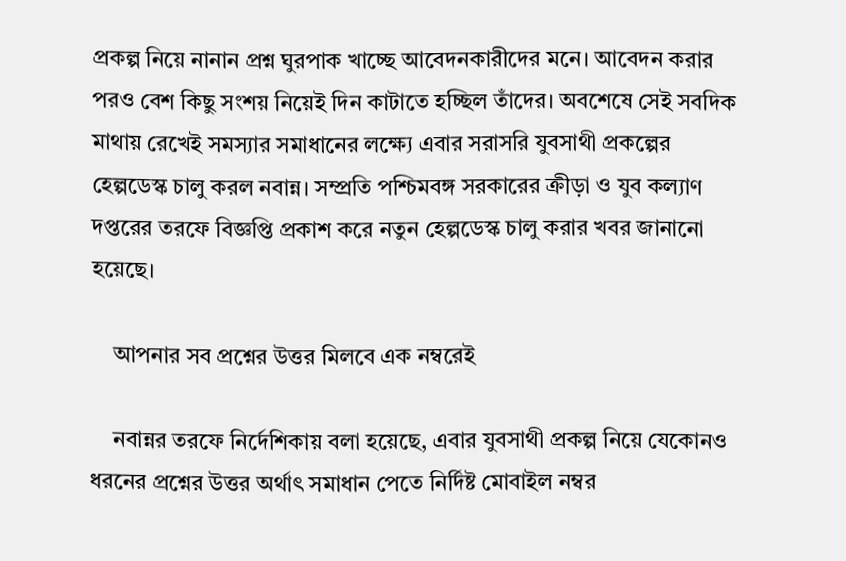প্রকল্প নিয়ে নানান প্রশ্ন ঘুরপাক খাচ্ছে আবেদনকারীদের মনে। আবেদন করার পরও বেশ কিছু সংশয় নিয়েই দিন কাটাতে হচ্ছিল তাঁদের। অবশেষে সেই সবদিক মাথায় রেখেই সমস্যার সমাধানের লক্ষ্যে এবার সরাসরি যুবসাথী প্রকল্পের হেল্পডেস্ক চালু করল নবান্ন। সম্প্রতি পশ্চিমবঙ্গ সরকারের ক্রীড়া ও যুব কল্যাণ দপ্তরের তরফে বিজ্ঞপ্তি প্রকাশ করে নতুন হেল্পডেস্ক চালু করার খবর জানানো হয়েছে।

    আপনার সব প্রশ্নের উত্তর মিলবে এক নম্বরেই

    নবান্নর তরফে নির্দেশিকায় বলা হয়েছে, এবার যুবসাথী প্রকল্প নিয়ে যেকোনও ধরনের প্রশ্নের উত্তর অর্থাৎ সমাধান পেতে নির্দিষ্ট মোবাইল নম্বর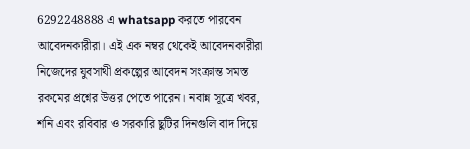6292248888 এ whatsapp করতে পারবেন আবেদনকারীরা। এই এক নম্বর থেকেই আবেদনকারীরা নিজেদের যুবসাথী প্রকল্পের আবেদন সংক্রান্ত সমস্ত রকমের প্রশ্নের উত্তর পেতে পারেন। নবান্ন সূত্রে খবর, শনি এবং রবিবার ও সরকারি ছুটির দিনগুলি বাদ দিয়ে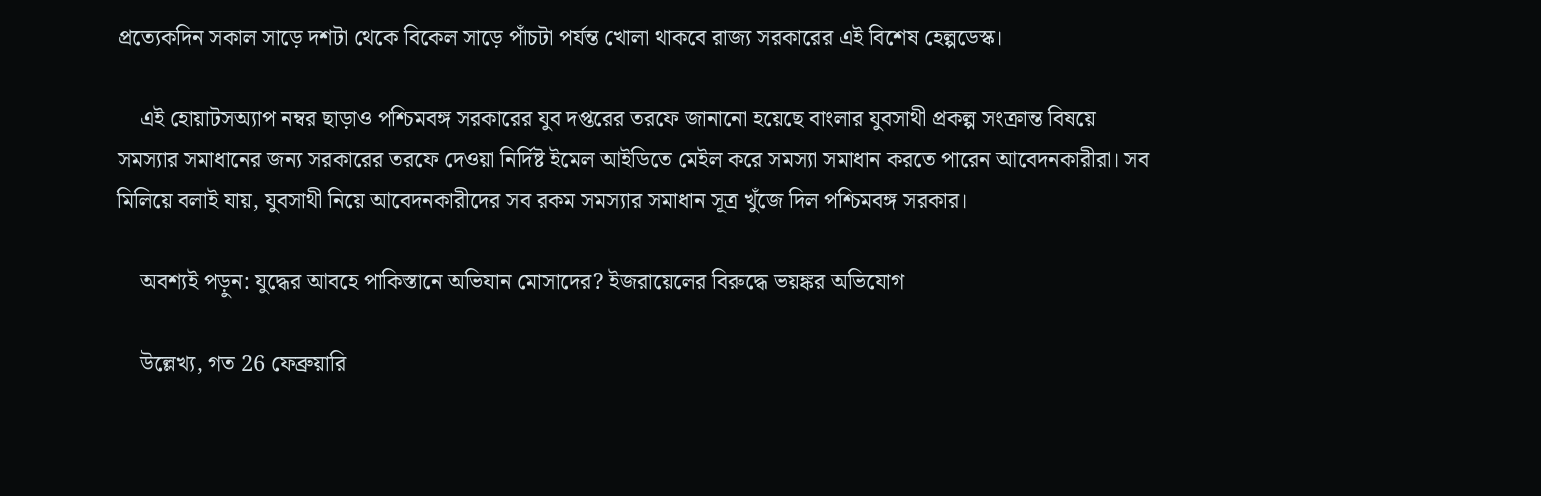প্রত্যেকদিন সকাল সাড়ে দশটা থেকে বিকেল সাড়ে পাঁচটা পর্যন্ত খোলা থাকবে রাজ্য সরকারের এই বিশেষ হেল্পডেস্ক।

    এই হোয়াটসঅ্যাপ নম্বর ছাড়াও পশ্চিমবঙ্গ সরকারের যুব দপ্তরের তরফে জানানো হয়েছে বাংলার যুবসাথী প্রকল্প সংক্রান্ত বিষয়ে সমস্যার সমাধানের জন্য সরকারের তরফে দেওয়া নির্দিষ্ট ইমেল আইডিতে মেইল করে সমস্যা সমাধান করতে পারেন আবেদনকারীরা। সব মিলিয়ে বলাই যায়, যুবসাথী নিয়ে আবেদনকারীদের সব রকম সমস্যার সমাধান সূত্র খুঁজে দিল পশ্চিমবঙ্গ সরকার।

    অবশ্যই পড়ুন: যুদ্ধের আবহে পাকিস্তানে অভিযান মোসাদের? ইজরায়েলের বিরুদ্ধে ভয়ঙ্কর অভিযোগ

    উল্লেখ্য, গত 26 ফেব্রুয়ারি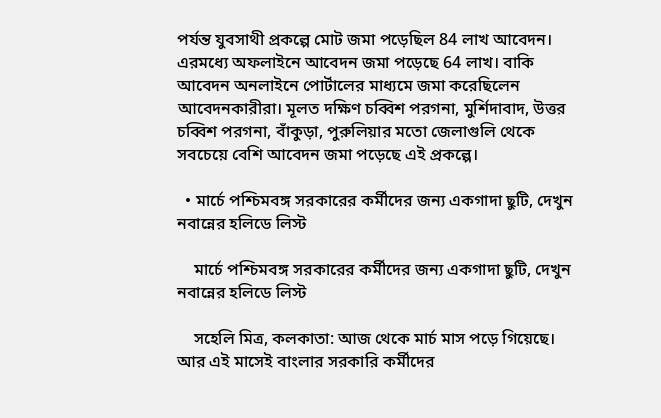পর্যন্ত যুবসাথী প্রকল্পে মোট জমা পড়েছিল 84 লাখ আবেদন। এরমধ্যে অফলাইনে আবেদন জমা পড়েছে 64 লাখ। বাকি আবেদন অনলাইনে পোর্টালের মাধ্যমে জমা করেছিলেন আবেদনকারীরা। মূলত দক্ষিণ চব্বিশ পরগনা, মুর্শিদাবাদ, উত্তর চব্বিশ পরগনা, বাঁকুড়া, পুরুলিয়ার মতো জেলাগুলি থেকে সবচেয়ে বেশি আবেদন জমা পড়েছে এই প্রকল্পে।

  • মার্চে পশ্চিমবঙ্গ সরকারের কর্মীদের জন্য একগাদা ছুটি, দেখুন নবান্নের হলিডে লিস্ট

    মার্চে পশ্চিমবঙ্গ সরকারের কর্মীদের জন্য একগাদা ছুটি, দেখুন নবান্নের হলিডে লিস্ট

    সহেলি মিত্র, কলকাতা: আজ থেকে মার্চ মাস পড়ে গিয়েছে। আর এই মাসেই বাংলার সরকারি কর্মীদের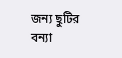জন্য ছুটির বন্যা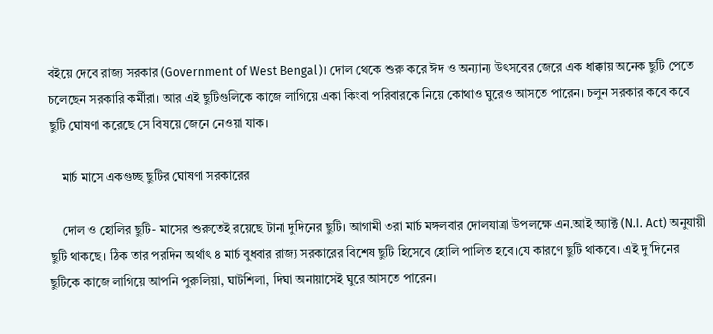বইয়ে দেবে রাজ্য সরকার (Government of West Bengal)। দোল থেকে শুরু করে ঈদ ও অন্যান্য উৎসবের জেরে এক ধাক্কায় অনেক ছুটি পেতে চলেছেন সরকারি কর্মীরা। আর এই ছুটিগুলিকে কাজে লাগিয়ে একা কিংবা পরিবারকে নিয়ে কোথাও ঘুরেও আসতে পারেন। চলুন সরকার কবে কবে ছুটি ঘোষণা করেছে সে বিষয়ে জেনে নেওয়া যাক।

    মার্চ মাসে একগুচ্ছ ছুটির ঘোষণা সরকারের

    দোল ও হোলির ছুটি- মাসের শুরুতেই রয়েছে টানা দুদিনের ছুটি। আগামী ৩রা মার্চ মঙ্গলবার দোলযাত্রা উপলক্ষে এন.আই অ্যাক্ট (N.I. Act) অনুযায়ী ছুটি থাকছে। ঠিক তার পরদিন অর্থাৎ ৪ মার্চ বুধবার রাজ্য সরকারের বিশেষ ছুটি হিসেবে হোলি পালিত হবে।যে কারণে ছুটি থাকবে। এই দু’দিনের ছুটিকে কাজে লাগিয়ে আপনি পুরুলিয়া, ঘাটশিলা, দিঘা অনায়াসেই ঘুরে আসতে পারেন।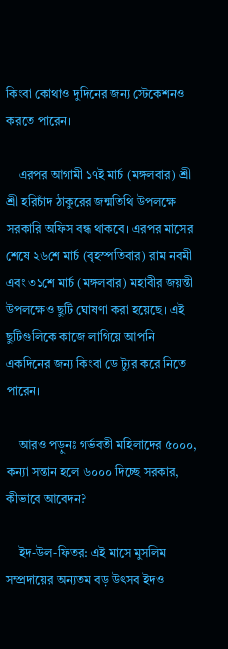কিংবা কোথাও দুদিনের জন্য স্টেকেশনও করতে পারেন।

    এরপর আগামী ১৭ই মার্চ (মঙ্গলবার) শ্রী শ্রী হরিচাঁদ ঠাকুরের জন্মতিথি উপলক্ষে সরকারি অফিস বন্ধ থাকবে। এরপর মাসের শেষে ২৬শে মার্চ (বৃহস্পতিবার) রাম নবমী এবং ৩১শে মার্চ (মঙ্গলবার) মহাবীর জয়ন্তী উপলক্ষেও ছুটি ঘোষণা করা হয়েছে। এই ছুটিগুলিকে কাজে লাগিয়ে আপনি একদিনের জন্য কিংবা ডে ট্যুর করে নিতে পারেন।

    আরও পড়ুনঃ গর্ভবতী মহিলাদের ৫০০০, কন্যা সন্তান হলে ৬০০০ দিচ্ছে সরকার, কীভাবে আবেদন?

    ইদ-উল-ফিতর: এই মাসে মুসলিম সম্প্রদায়ের অন্যতম বড় উৎসব ইদও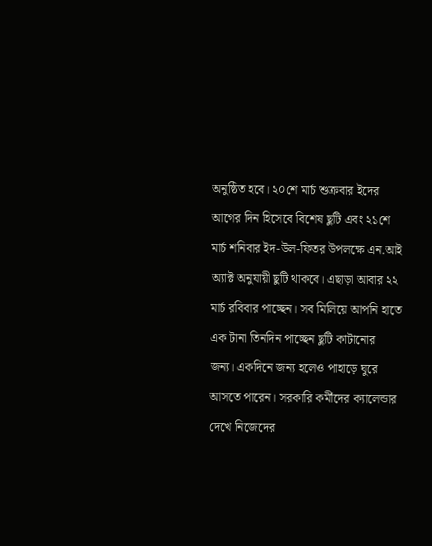অনুষ্ঠিত হবে। ২০শে মার্চ শুক্রবার ইদের আগের দিন হিসেবে বিশেষ ছুটি এবং ২১শে মার্চ শনিবার ইদ-উল-ফিতর উপলক্ষে এন.আই অ্যাক্ট অনুযায়ী ছুটি থাকবে। এছাড়া আবার ২২ মার্চ রবিবার পাচ্ছেন। সব মিলিয়ে আপনি হাতে এক টানা তিনদিন পাচ্ছেন ছুটি কাটানোর জন্য। একদিনে জন্য হলেও পাহাড়ে ঘুরে আসতে পারেন। সরকারি কর্মীদের ক্যালেন্ডার দেখে নিজেদের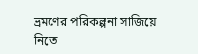ভ্রমণের পরিকল্পনা সাজিয়ে নিতে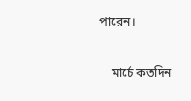পারেন।

    মার্চে কতদিন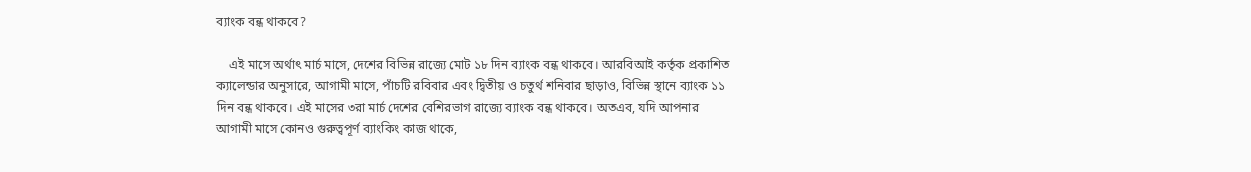ব্যাংক বন্ধ থাকবে?

    এই মাসে অর্থাৎ মার্চ মাসে, দেশের বিভিন্ন রাজ্যে মোট ১৮ দিন ব্যাংক বন্ধ থাকবে। আরবিআই কর্তৃক প্রকাশিত ক্যালেন্ডার অনুসারে, আগামী মাসে, পাঁচটি রবিবার এবং দ্বিতীয় ও চতুর্থ শনিবার ছাড়াও, বিভিন্ন স্থানে ব্যাংক ১১ দিন বন্ধ থাকবে। এই মাসের ৩রা মার্চ দেশের বেশিরভাগ রাজ্যে ব্যাংক বন্ধ থাকবে। অতএব, যদি আপনার আগামী মাসে কোনও গুরুত্বপূর্ণ ব্যাংকিং কাজ থাকে,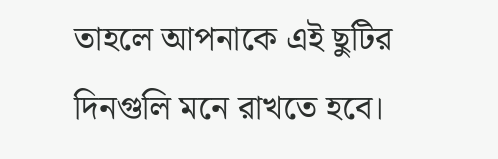তাহলে আপনাকে এই ছুটির দিনগুলি মনে রাখতে হবে।